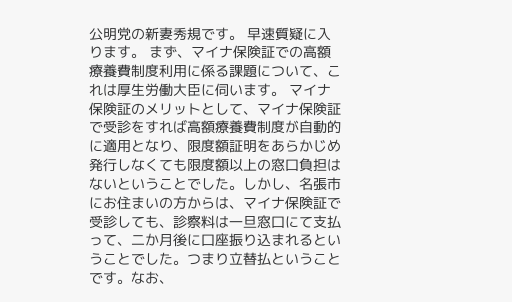公明党の新妻秀規です。 早速質疑に入ります。 まず、マイナ保険証での高額療養費制度利用に係る課題について、これは厚生労働大臣に伺います。 マイナ保険証のメリットとして、マイナ保険証で受診をすれば高額療養費制度が自動的に適用となり、限度額証明をあらかじめ発行しなくても限度額以上の窓口負担はないということでした。しかし、名張市にお住まいの方からは、マイナ保険証で受診しても、診察料は一旦窓口にて支払って、二か月後に口座振り込まれるということでした。つまり立替払ということです。なお、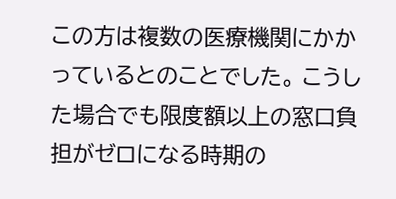この方は複数の医療機関にかかっているとのことでした。 こうした場合でも限度額以上の窓口負担がゼロになる時期の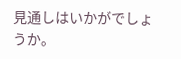見通しはいかがでしょうか。